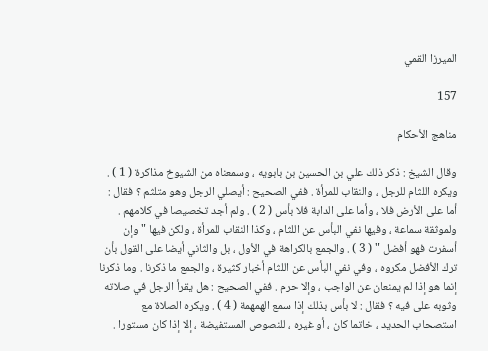الميرزا القمي

157

مناهج الأحكام

وقال الشيخ : ذكر ذلك علي بن الحسين بن بابويه ، وسمعناه من الشيوخ مذاكرة ( 1 ) . ويكره اللثام للرجل ، والنقاب للمرأة . ففي الصحيح : أيصلي الرجل وهو متلثم ؟ فقال : أما على الأرض فلا ، وأما على الدابة فلا بأس ( 2 ) . ولم أجد تخصيصا في كلامهم . ولموثقة سماعة ، وفيها نفي البأس عن اللثام ، وكذا النقاب للمرأة ، ولكن فيها " وإن أسفرت فهو أفضل " ( 3 ) . والجمع بالكراهة في الأول ، بل والثاني أيضا على القول بأن ترك الأفضل مكروه ، وفي نفي البأس عن اللثام أخبار كثيرة ، والجمع ما ذكرنا . وما ذكرنا إنما هو إذا لم يمنعان عن الواجب ، وإلا حرم . ففي الصحيح : هل يقرأ الرجل في صلاته وثوبه على فيه ؟ فقال : لا بأس بذلك إذا سمع الهمهمة ( 4 ) . ويكره الصلاة مع استصحاب الحديد ، خاتما كان ، أو غيره ، للنصوص المستفيضة ، إلا إذا كان مستورا .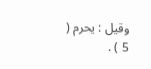وقيل : يحرم ( 5 ) .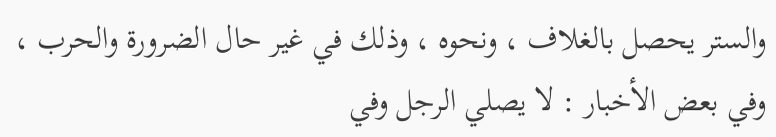والستر يحصل بالغلاف ، ونحوه ، وذلك في غير حال الضرورة والحرب ، وفي بعض الأخبار : لا يصلي الرجل وفي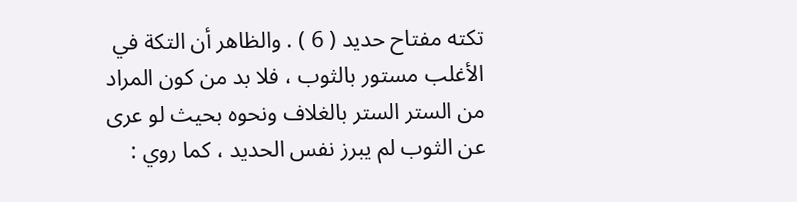تكته مفتاح حديد ( 6 ) . والظاهر أن التكة في الأغلب مستور بالثوب ، فلا بد من كون المراد من الستر الستر بالغلاف ونحوه بحيث لو عرى عن الثوب لم يبرز نفس الحديد ، كما روي :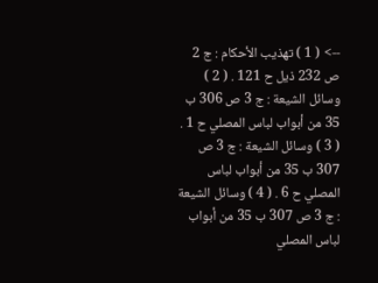--> ( 1 ) تهذيب الأحكام : ج 2 ص 232 ذيل ح 121 . ( 2 ) وسائل الشيعة : ج 3 ص 306 ب 35 من أبواب لباس المصلي ح 1 . ( 3 ) وسائل الشيعة : ج 3 ص 307 ب 35 من أبواب لباس المصلي ح 6 . ( 4 ) وسائل الشيعة : ج 3 ص 307 ب 35 من أبواب لباس المصلي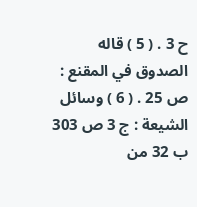ح 3 . ( 5 ) قاله الصدوق في المقنع : ص 25 . ( 6 ) وسائل الشيعة : ج 3 ص 303 ب 32 من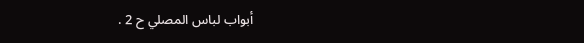أبواب لباس المصلي ح 2 .